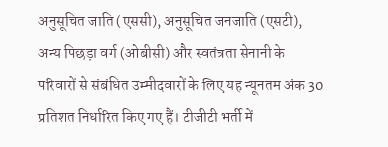अनुसूचित जाति (एससी), अनुसूचित जनजाति (एसटी), अन्य पिछड़ा वर्ग (ओबीसी) और स्वतंत्रता सेनानी के परिवारों से संबंधित उम्मीदवारों के लिए यह न्यूनतम अंक 30 प्रतिशत निर्धारित किए गए हैं। टीजीटी भर्ती में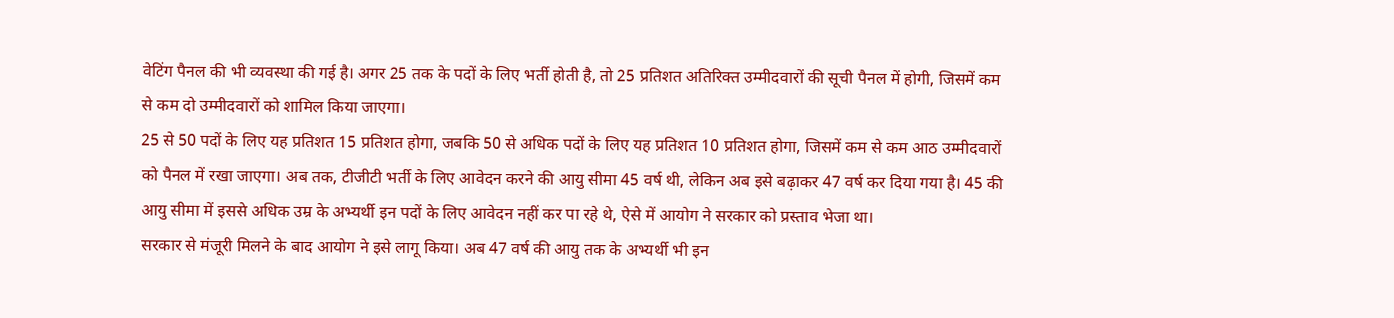वेटिंग पैनल की भी व्यवस्था की गई है। अगर 25 तक के पदों के लिए भर्ती होती है, तो 25 प्रतिशत अतिरिक्त उम्मीदवारों की सूची पैनल में होगी, जिसमें कम से कम दो उम्मीदवारों को शामिल किया जाएगा।
25 से 50 पदों के लिए यह प्रतिशत 15 प्रतिशत होगा, जबकि 50 से अधिक पदों के लिए यह प्रतिशत 10 प्रतिशत होगा, जिसमें कम से कम आठ उम्मीदवारों को पैनल में रखा जाएगा। अब तक, टीजीटी भर्ती के लिए आवेदन करने की आयु सीमा 45 वर्ष थी, लेकिन अब इसे बढ़ाकर 47 वर्ष कर दिया गया है। 45 की आयु सीमा में इससे अधिक उम्र के अभ्यर्थी इन पदों के लिए आवेदन नहीं कर पा रहे थे, ऐसे में आयोग ने सरकार को प्रस्ताव भेजा था।
सरकार से मंजूरी मिलने के बाद आयोग ने इसे लागू किया। अब 47 वर्ष की आयु तक के अभ्यर्थी भी इन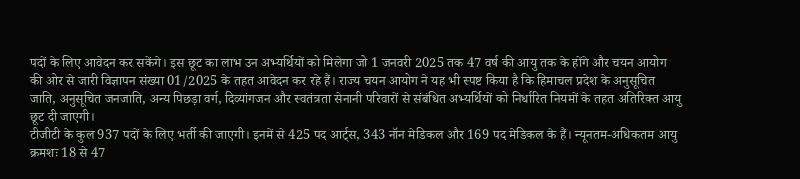पदों के लिए आवेदन कर सकेंगे। इस छूट का लाभ उन अभ्यर्थियों को मिलेगा जो 1 जनवरी 2025 तक 47 वर्ष की आयु तक के होंगे और चयन आयोग की ओर से जारी विज्ञापन संख्या 01/2025 के तहत आवेदन कर रहे हैं। राज्य चयन आयोग ने यह भी स्पष्ट किया है कि हिमाचल प्रदेश के अनुसूचित जाति, अनुसूचित जनजाति, अन्य पिछड़ा वर्ग, दिव्यांगजन और स्वतंत्रता सेनानी परिवारों से संबंधित अभ्यर्थियों को निर्धारित नियमों के तहत अतिरिक्त आयु छूट दी जाएगी।
टीजीटी के कुल 937 पदों के लिए भर्ती की जाएगी। इनमें से 425 पद आर्ट्स, 343 नॉन मेडिकल और 169 पद मेडिकल के हैं। न्यूनतम-अधिकतम आयु क्रमशः 18 से 47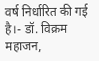वर्ष निर्धारित की गई है।- डॉ. विक्रम महाजन,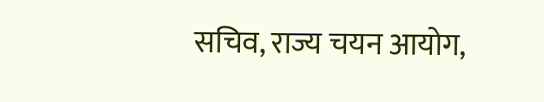सचिव, राज्य चयन आयोग,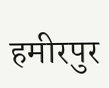हमीरपुर